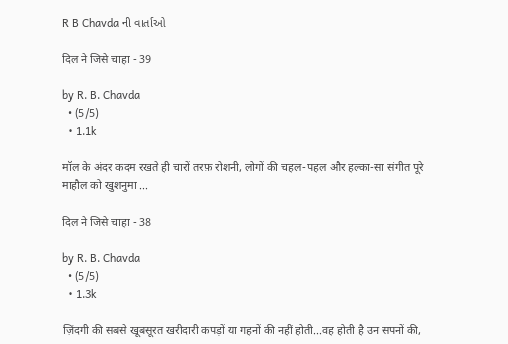R B Chavda ની વાર્તાઓ

दिल ने जिसे चाहा - 39

by R. B. Chavda
  • (5/5)
  • 1.1k

मॉल के अंदर कदम रखते ही चारों तरफ़ रोशनी, लोगों की चहल-पहल और हल्का-सा संगीत पूरे माहौल को खुशनुमा ...

दिल ने जिसे चाहा - 38

by R. B. Chavda
  • (5/5)
  • 1.3k

ज़िंदगी की सबसे खूबसूरत खरीदारी कपड़ों या गहनों की नहीं होती...वह होती है उन सपनों की,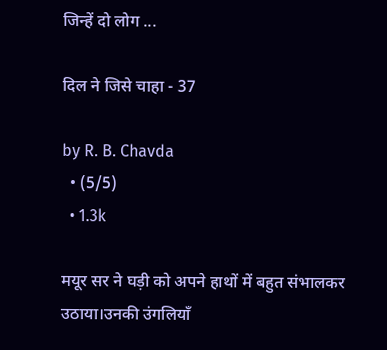जिन्हें दो लोग ...

दिल ने जिसे चाहा - 37

by R. B. Chavda
  • (5/5)
  • 1.3k

मयूर सर ने घड़ी को अपने हाथों में बहुत संभालकर उठाया।उनकी उंगलियाँ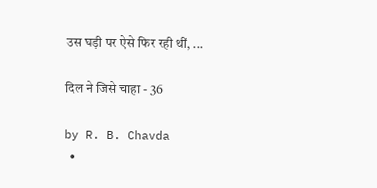उस घड़ी पर ऐसे फिर रही थीं, ...

दिल ने जिसे चाहा - 36

by R. B. Chavda
  •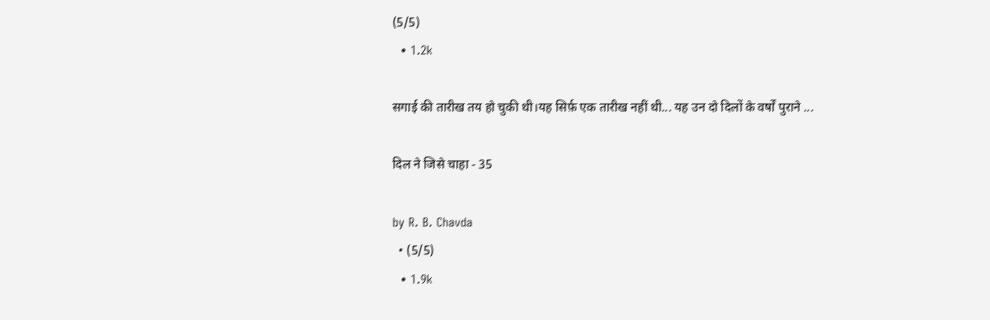(5/5)
  • 1.2k

सगाई की तारीख तय हो चुकी थी।यह सिर्फ़ एक तारीख नहीं थी... यह उन दो दिलों के वर्षों पुराने ...

दिल ने जिसे चाहा - 35

by R. B. Chavda
  • (5/5)
  • 1.9k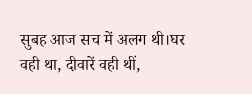सुबह आज सच में अलग थी।घर वही था, दीवारें वही थीं,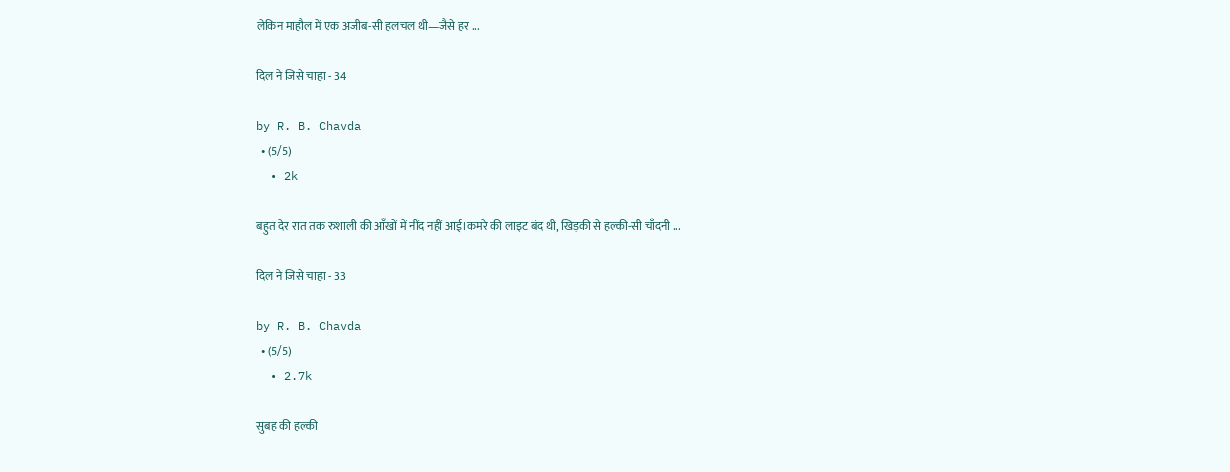लेकिन माहौल में एक अजीब-सी हलचल थी—जैसे हर ...

दिल ने जिसे चाहा - 34

by R. B. Chavda
  • (5/5)
  • 2k

बहुत देर रात तक रुशाली की आँखों में नींद नहीं आई।कमरे की लाइट बंद थी, खिड़की से हल्की-सी चाँदनी ...

दिल ने जिसे चाहा - 33

by R. B. Chavda
  • (5/5)
  • 2.7k

सुबह की हल्की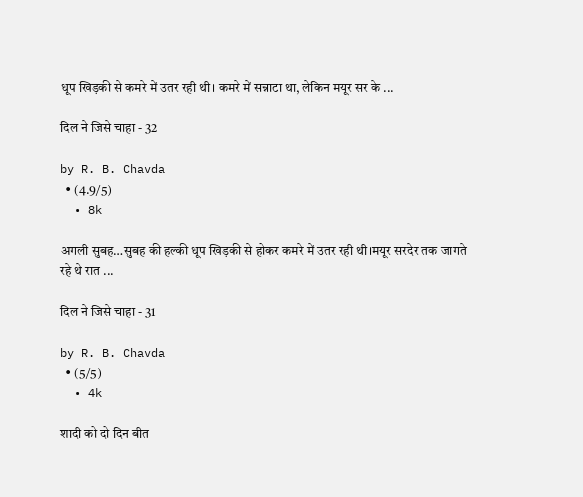धूप खिड़की से कमरे में उतर रही थी। कमरे में सन्नाटा था, लेकिन मयूर सर के ...

दिल ने जिसे चाहा - 32

by R. B. Chavda
  • (4.9/5)
  • 8k

अगली सुबह…सुबह की हल्की धूप खिड़की से होकर कमरे में उतर रही थी।मयूर सरदेर तक जागते रहे थे रात ...

दिल ने जिसे चाहा - 31

by R. B. Chavda
  • (5/5)
  • 4k

शादी को दो दिन बीत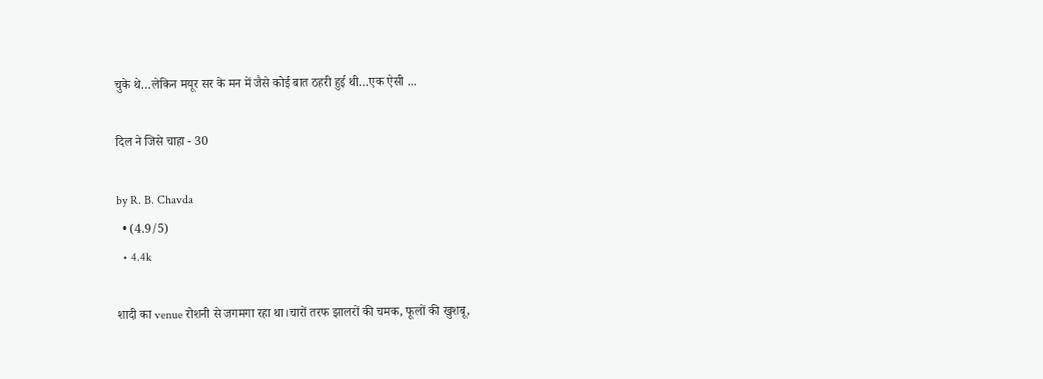चुके थे…लेकिन मयूर सर के मन में जैसे कोई बात ठहरी हुई थी…एक ऐसी ...

दिल ने जिसे चाहा - 30

by R. B. Chavda
  • (4.9/5)
  • 4.4k

शादी का venue रोशनी से जगमगा रहा था।चारों तरफ झालरों की चमक, फूलों की खुशबू,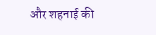और शहनाई की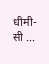धीमी-सी ...